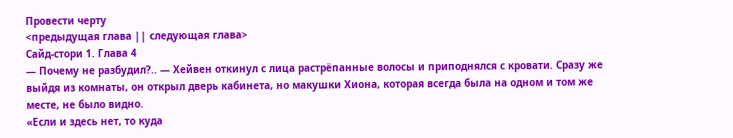Провести черту
<предыдущая глава || следующая глава>
Сайд-стори 1. Глава 4
— Почему не разбудил?.. — Хейвен откинул с лица растрёпанные волосы и приподнялся с кровати. Сразу же выйдя из комнаты, он открыл дверь кабинета, но макушки Хиона, которая всегда была на одном и том же месте, не было видно.
«Если и здесь нет, то куда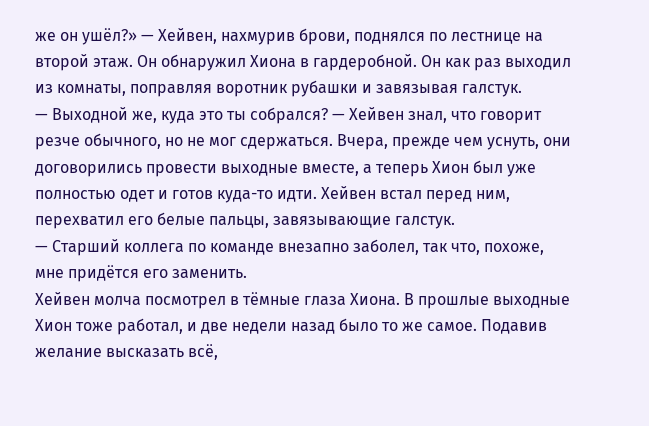же он ушёл?» — Хейвен, нахмурив брови, поднялся по лестнице на второй этаж. Он обнаружил Хиона в гардеробной. Он как раз выходил из комнаты, поправляя воротник рубашки и завязывая галстук.
— Выходной же, куда это ты собрался? — Хейвен знал, что говорит резче обычного, но не мог сдержаться. Вчера, прежде чем уснуть, они договорились провести выходные вместе, а теперь Хион был уже полностью одет и готов куда-то идти. Хейвен встал перед ним, перехватил его белые пальцы, завязывающие галстук.
— Старший коллега по команде внезапно заболел, так что, похоже, мне придётся его заменить.
Хейвен молча посмотрел в тёмные глаза Хиона. В прошлые выходные Хион тоже работал, и две недели назад было то же самое. Подавив желание высказать всё,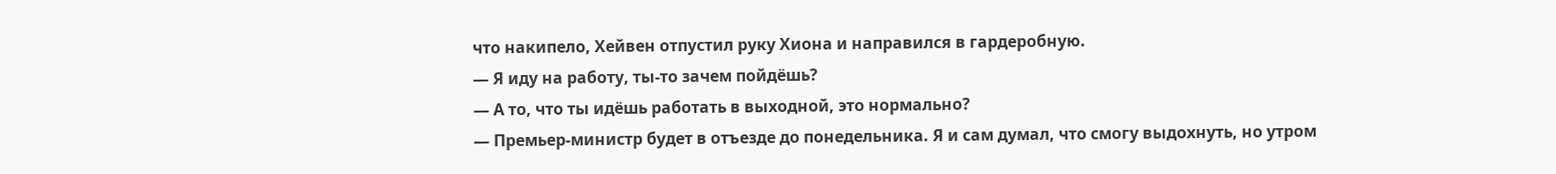что накипело, Хейвен отпустил руку Хиона и направился в гардеробную.
— Я иду на работу, ты-то зачем пойдёшь?
— А то, что ты идёшь работать в выходной, это нормально?
— Премьер-министр будет в отъезде до понедельника. Я и сам думал, что смогу выдохнуть, но утром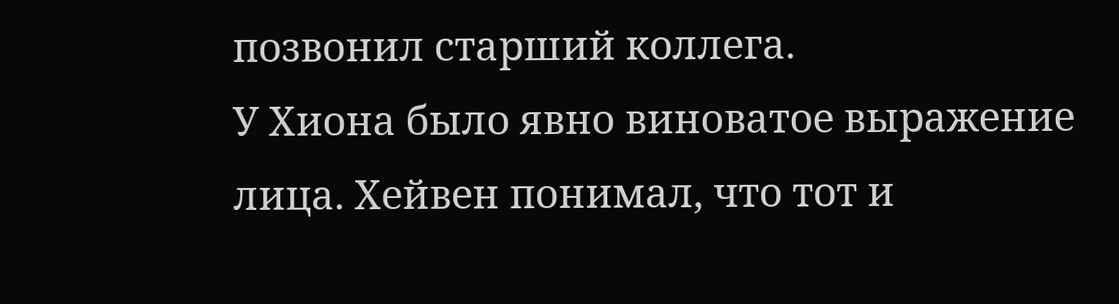позвонил старший коллега.
У Хиона было явно виноватое выражение лица. Хейвен понимал, что тот и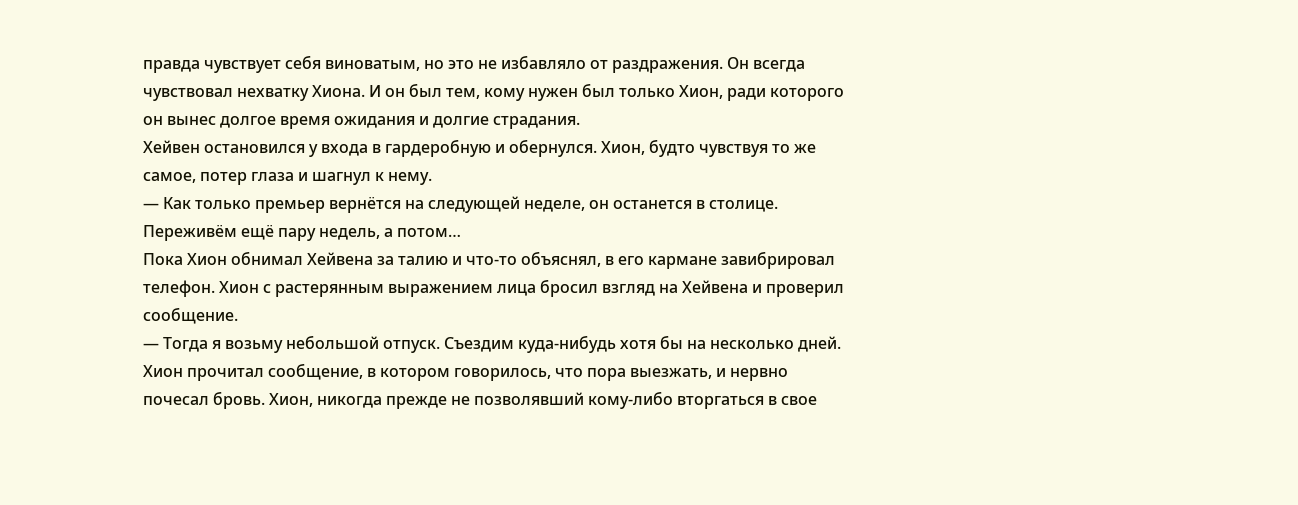правда чувствует себя виноватым, но это не избавляло от раздражения. Он всегда чувствовал нехватку Хиона. И он был тем, кому нужен был только Хион, ради которого он вынес долгое время ожидания и долгие страдания.
Хейвен остановился у входа в гардеробную и обернулся. Хион, будто чувствуя то же самое, потер глаза и шагнул к нему.
— Как только премьер вернётся на следующей неделе, он останется в столице. Переживём ещё пару недель, а потом…
Пока Хион обнимал Хейвена за талию и что-то объяснял, в его кармане завибрировал телефон. Хион с растерянным выражением лица бросил взгляд на Хейвена и проверил сообщение.
— Тогда я возьму небольшой отпуск. Съездим куда-нибудь хотя бы на несколько дней.
Хион прочитал сообщение, в котором говорилось, что пора выезжать, и нервно почесал бровь. Хион, никогда прежде не позволявший кому-либо вторгаться в свое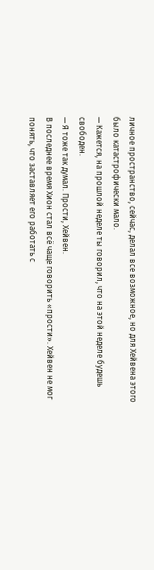личное пространство, сейчас, делал все возможное, но для Хейвена этого было катастрофически мало.
— Кажется, на прошлой неделе ты говорил, что на этой неделе будешь свободен.
— Я тоже так думал. Прости, Хейвен.
В последнее время Хион стал всё чаще говорить «прости». Хейвен не мог понять, что заставляет его работать с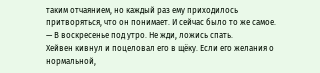таким отчаянием, но каждый раз ему приходилось притворяться, что он понимает. И сейчас было то же самое.
— В воскресенье под утро. Не жди, ложись спать.
Хейвен кивнул и поцеловал его в щёку. Если его желания о нормальной,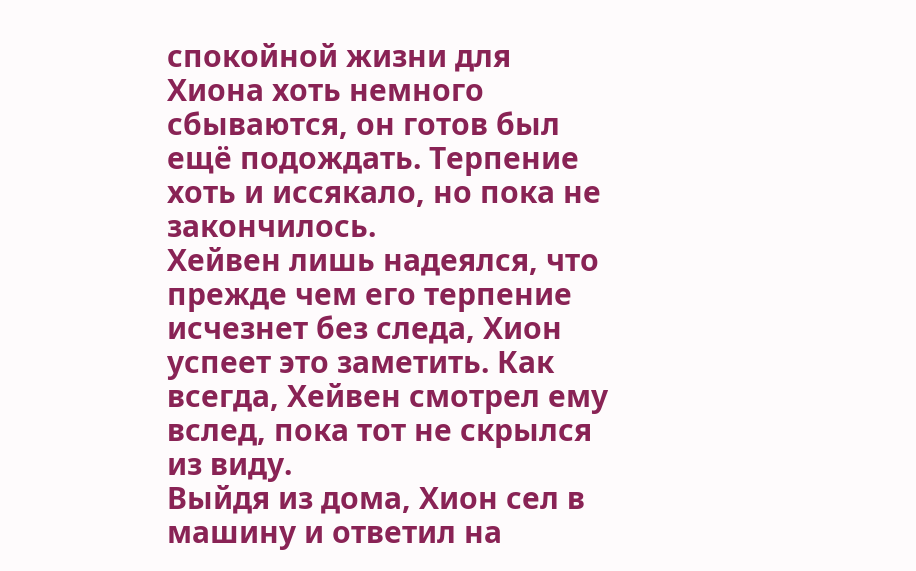спокойной жизни для Хиона хоть немного сбываются, он готов был ещё подождать. Терпение хоть и иссякало, но пока не закончилось.
Хейвен лишь надеялся, что прежде чем его терпение исчезнет без следа, Хион успеет это заметить. Как всегда, Хейвен смотрел ему вслед, пока тот не скрылся из виду.
Выйдя из дома, Хион сел в машину и ответил на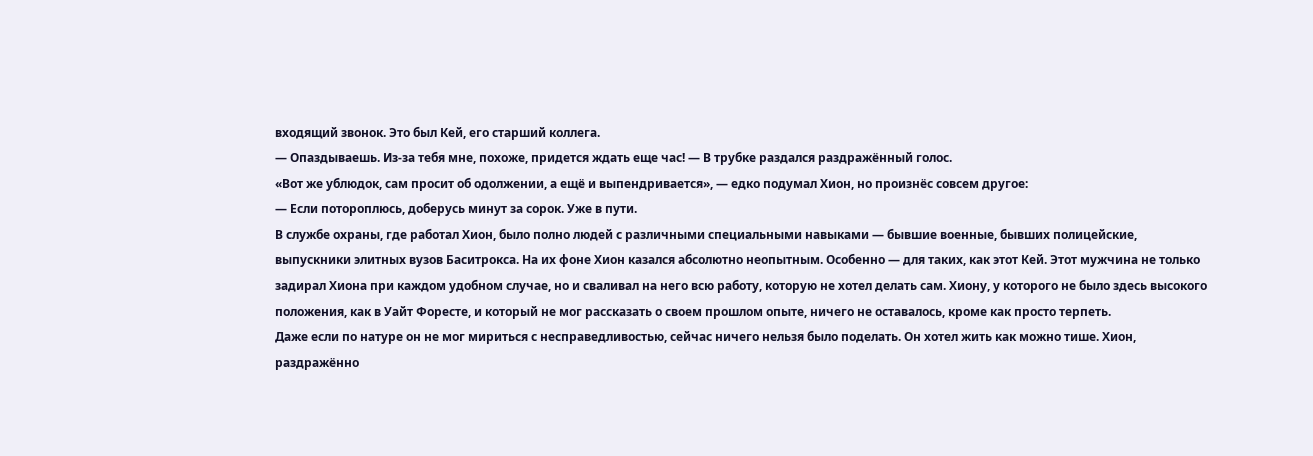входящий звонок. Это был Кей, его старший коллега.
— Опаздываешь. Из-за тебя мне, похоже, придется ждать еще час! — В трубке раздался раздражённый голос.
«Вот же ублюдок, сам просит об одолжении, а ещё и выпендривается», — едко подумал Хион, но произнёс совсем другое:
— Если потороплюсь, доберусь минут за сорок. Уже в пути.
В службе охраны, где работал Хион, было полно людей с различными специальными навыками — бывшие военные, бывших полицейские, выпускники элитных вузов Баситрокса. На их фоне Хион казался абсолютно неопытным. Особенно — для таких, как этот Кей. Этот мужчина не только задирал Хиона при каждом удобном случае, но и сваливал на него всю работу, которую не хотел делать сам. Хиону, у которого не было здесь высокого положения, как в Уайт Форесте, и который не мог рассказать о своем прошлом опыте, ничего не оставалось, кроме как просто терпеть.
Даже если по натуре он не мог мириться с несправедливостью, сейчас ничего нельзя было поделать. Он хотел жить как можно тише. Хион, раздражённо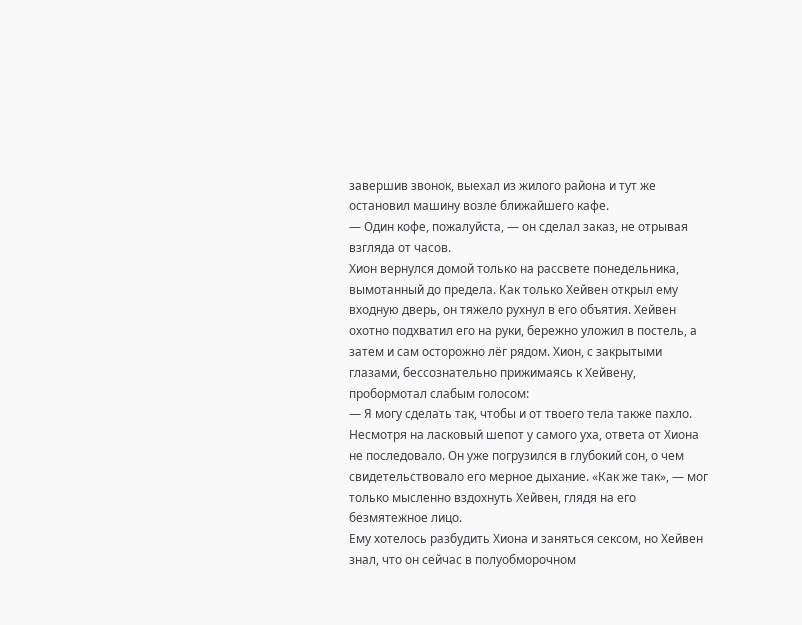завершив звонок, выехал из жилого района и тут же остановил машину возле ближайшего кафе.
— Один кофе, пожалуйста, — он сделал заказ, не отрывая взгляда от часов.
Хион вернулся домой только на рассвете понедельника, вымотанный до предела. Как только Хейвен открыл ему входную дверь, он тяжело рухнул в его объятия. Хейвен охотно подхватил его на руки, бережно уложил в постель, а затем и сам осторожно лёг рядом. Хион, с закрытыми глазами, бессознательно прижимаясь к Хейвену, пробормотал слабым голосом:
— Я могу сделать так, чтобы и от твоего тела также пахло.
Несмотря на ласковый шепот у самого уха, ответа от Хиона не последовало. Он уже погрузился в глубокий сон, о чем свидетельствовало его мерное дыхание. «Как же так», — мог только мысленно вздохнуть Хейвен, глядя на его безмятежное лицо.
Ему хотелось разбудить Хиона и заняться сексом, но Хейвен знал, что он сейчас в полуобморочном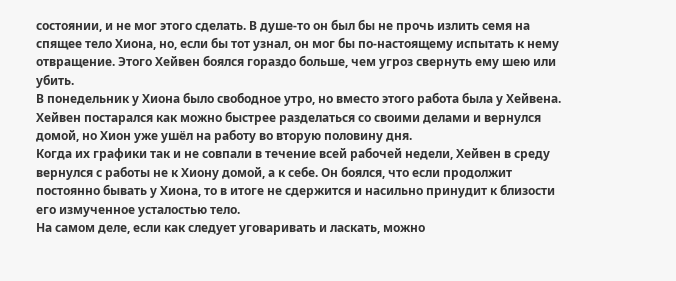состоянии, и не мог этого сделать. В душе-то он был бы не прочь излить семя на спящее тело Хиона, но, если бы тот узнал, он мог бы по-настоящему испытать к нему отвращение. Этого Хейвен боялся гораздо больше, чем угроз свернуть ему шею или убить.
В понедельник у Хиона было свободное утро, но вместо этого работа была у Хейвена. Хейвен постарался как можно быстрее разделаться со своими делами и вернулся домой, но Хион уже ушёл на работу во вторую половину дня.
Когда их графики так и не совпали в течение всей рабочей недели, Хейвен в среду вернулся с работы не к Хиону домой, а к себе. Он боялся, что если продолжит постоянно бывать у Хиона, то в итоге не сдержится и насильно принудит к близости его измученное усталостью тело.
На самом деле, если как следует уговаривать и ласкать, можно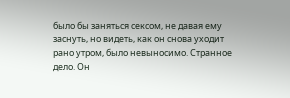было бы заняться сексом, не давая ему заснуть, но видеть, как он снова уходит рано утром, было невыносимо. Странное дело. Он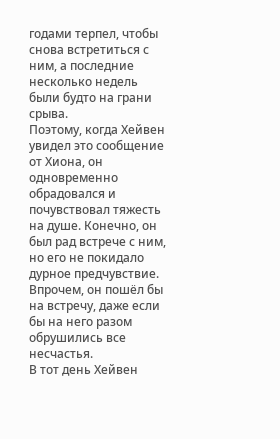годами терпел, чтобы снова встретиться с ним, а последние несколько недель были будто на грани срыва.
Поэтому, когда Хейвен увидел это сообщение от Хиона, он одновременно обрадовался и почувствовал тяжесть на душе. Конечно, он был рад встрече с ним, но его не покидало дурное предчувствие. Впрочем, он пошёл бы на встречу, даже если бы на него разом обрушились все несчастья.
В тот день Хейвен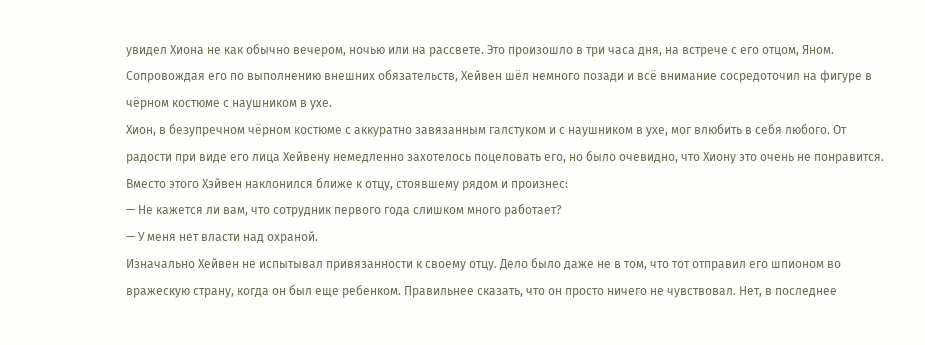увидел Хиона не как обычно вечером, ночью или на рассвете. Это произошло в три часа дня, на встрече с его отцом, Яном. Сопровождая его по выполнению внешних обязательств, Хейвен шёл немного позади и всё внимание сосредоточил на фигуре в чёрном костюме с наушником в ухе.
Хион, в безупречном чёрном костюме с аккуратно завязанным галстуком и с наушником в ухе, мог влюбить в себя любого. От радости при виде его лица Хейвену немедленно захотелось поцеловать его, но было очевидно, что Хиону это очень не понравится. Вместо этого Хэйвен наклонился ближе к отцу, стоявшему рядом и произнес:
— Не кажется ли вам, что сотрудник первого года слишком много работает?
— У меня нет власти над охраной.
Изначально Хейвен не испытывал привязанности к своему отцу. Дело было даже не в том, что тот отправил его шпионом во вражескую страну, когда он был еще ребенком. Правильнее сказать, что он просто ничего не чувствовал. Нет, в последнее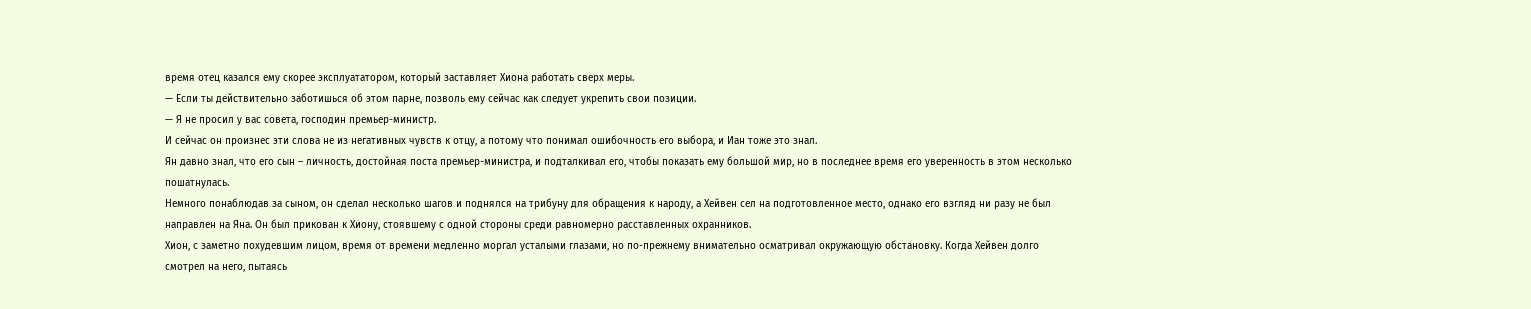время отец казался ему скорее эксплуататором, который заставляет Хиона работать сверх меры.
— Если ты действительно заботишься об этом парне, позволь ему сейчас как следует укрепить свои позиции.
— Я не просил у вас совета, господин премьер-министр.
И сейчас он произнес эти слова не из негативных чувств к отцу, а потому что понимал ошибочность его выбора, и Иан тоже это знал.
Ян давно знал, что его сын – личность, достойная поста премьер-министра, и подталкивал его, чтобы показать ему большой мир, но в последнее время его уверенность в этом несколько пошатнулась.
Немного понаблюдав за сыном, он сделал несколько шагов и поднялся на трибуну для обращения к народу, а Хейвен сел на подготовленное место, однако его взгляд ни разу не был направлен на Яна. Он был прикован к Хиону, стоявшему с одной стороны среди равномерно расставленных охранников.
Хион, с заметно похудевшим лицом, время от времени медленно моргал усталыми глазами, но по-прежнему внимательно осматривал окружающую обстановку. Когда Хейвен долго смотрел на него, пытаясь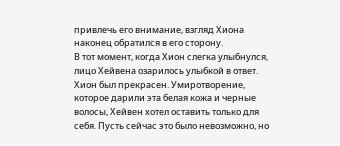привлечь его внимание, взгляд Хиона наконец обратился в его сторону.
В тот момент, когда Хион слегка улыбнулся, лицо Хейвена озарилось улыбкой в ответ. Хион был прекрасен. Умиротворение, которое дарили эта белая кожа и черные волосы, Хейвен хотел оставить только для себя. Пусть сейчас это было невозможно, но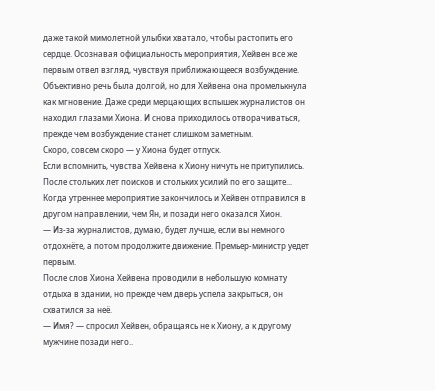даже такой мимолетной улыбки хватало, чтобы растопить его сердце. Осознавая официальность мероприятия, Хейвен все же первым отвел взгляд, чувствуя приближающееся возбуждение.
Объективно речь была долгой, но для Хейвена она промелькнула как мгновение. Даже среди мерцающих вспышек журналистов он находил глазами Хиона. И снова приходилось отворачиваться, прежде чем возбуждение станет слишком заметным.
Скоро, совсем скоро — у Хиона будет отпуск.
Если вспомнить, чувства Хейвена к Хиону ничуть не притупились. После стольких лет поисков и стольких усилий по его защите...
Когда утреннее мероприятие закончилось и Хейвен отправился в другом направлении, чем Ян, и позади него оказался Хион.
— Из-за журналистов, думаю, будет лучше, если вы немного отдохнёте, а потом продолжите движение. Премьер-министр уедет первым.
После слов Хиона Хейвена проводили в небольшую комнату отдыха в здании, но прежде чем дверь успела закрыться, он схватился за неё.
— Имя? — спросил Хейвен, обращаясь не к Хиону, а к другому мужчине позади него..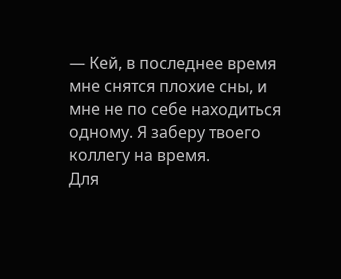— Кей, в последнее время мне снятся плохие сны, и мне не по себе находиться одному. Я заберу твоего коллегу на время.
Для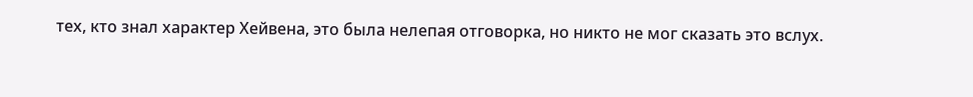тех, кто знал характер Хейвена, это была нелепая отговорка, но никто не мог сказать это вслух.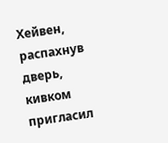Хейвен, распахнув дверь, кивком пригласил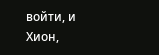войти, и Хион,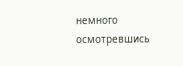немного осмотревшись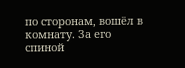по сторонам, вошёл в комнату. За его спиной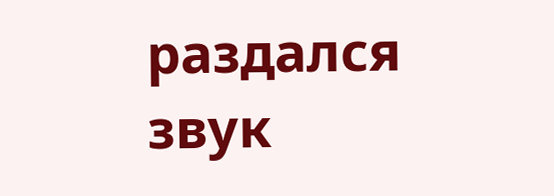раздался звук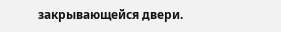закрывающейся двери.